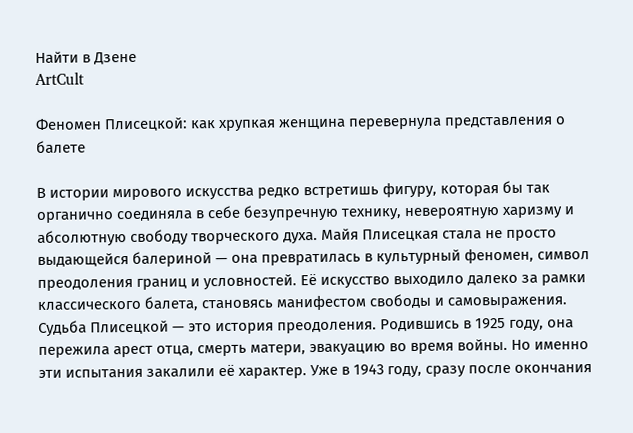Найти в Дзене
ArtCult

Феномен Плисецкой: как хрупкая женщина перевернула представления о балете

В истории мирового искусства редко встретишь фигуру, которая бы так органично соединяла в себе безупречную технику, невероятную харизму и абсолютную свободу творческого духа. Майя Плисецкая стала не просто выдающейся балериной — она превратилась в культурный феномен, символ преодоления границ и условностей. Её искусство выходило далеко за рамки классического балета, становясь манифестом свободы и самовыражения. Судьба Плисецкой — это история преодоления. Родившись в 1925 году, она пережила арест отца, смерть матери, эвакуацию во время войны. Но именно эти испытания закалили её характер. Уже в 1943 году, сразу после окончания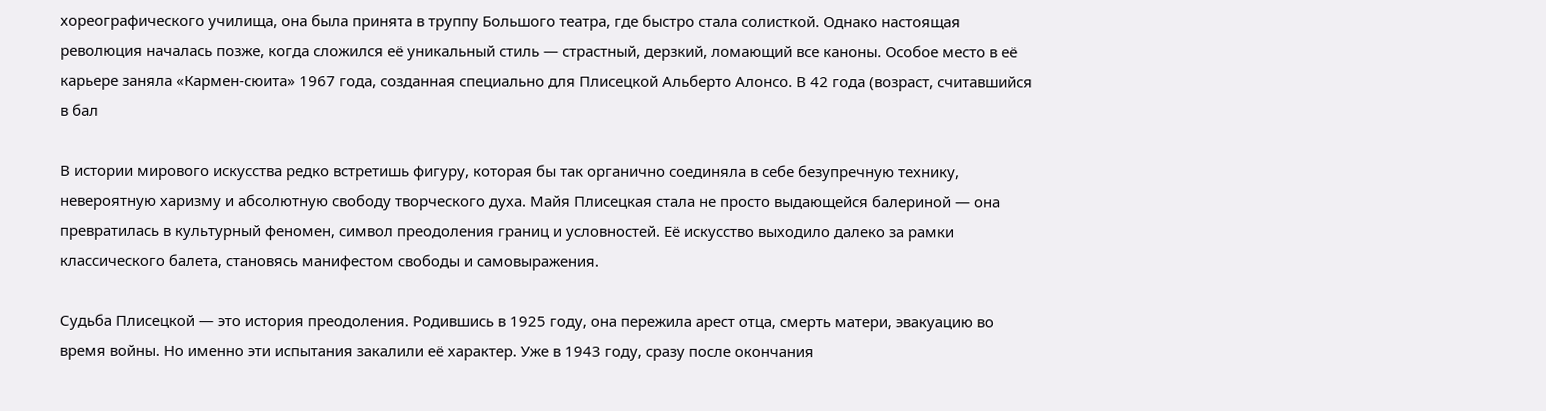хореографического училища, она была принята в труппу Большого театра, где быстро стала солисткой. Однако настоящая революция началась позже, когда сложился её уникальный стиль — страстный, дерзкий, ломающий все каноны. Особое место в её карьере заняла «Кармен-сюита» 1967 года, созданная специально для Плисецкой Альберто Алонсо. В 42 года (возраст, считавшийся в бал

В истории мирового искусства редко встретишь фигуру, которая бы так органично соединяла в себе безупречную технику, невероятную харизму и абсолютную свободу творческого духа. Майя Плисецкая стала не просто выдающейся балериной — она превратилась в культурный феномен, символ преодоления границ и условностей. Её искусство выходило далеко за рамки классического балета, становясь манифестом свободы и самовыражения.

Судьба Плисецкой — это история преодоления. Родившись в 1925 году, она пережила арест отца, смерть матери, эвакуацию во время войны. Но именно эти испытания закалили её характер. Уже в 1943 году, сразу после окончания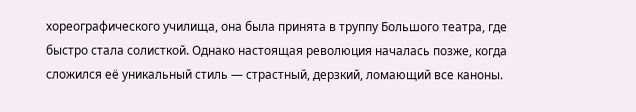хореографического училища, она была принята в труппу Большого театра, где быстро стала солисткой. Однако настоящая революция началась позже, когда сложился её уникальный стиль — страстный, дерзкий, ломающий все каноны.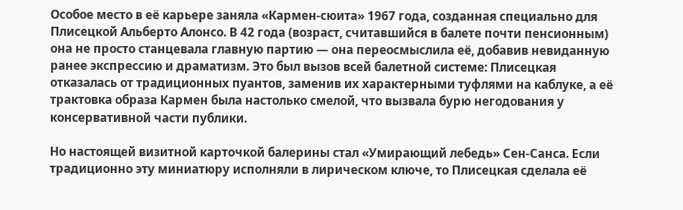Особое место в её карьере заняла «Кармен-сюита» 1967 года, созданная специально для Плисецкой Альберто Алонсо. В 42 года (возраст, считавшийся в балете почти пенсионным) она не просто станцевала главную партию — она переосмыслила её, добавив невиданную ранее экспрессию и драматизм. Это был вызов всей балетной системе: Плисецкая отказалась от традиционных пуантов, заменив их характерными туфлями на каблуке, а её трактовка образа Кармен была настолько смелой, что вызвала бурю негодования у консервативной части публики.

Но настоящей визитной карточкой балерины стал «Умирающий лебедь» Сен-Санса. Если традиционно эту миниатюру исполняли в лирическом ключе, то Плисецкая сделала её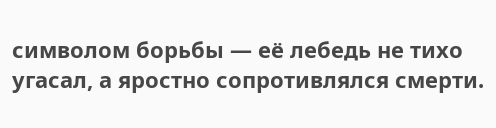символом борьбы — её лебедь не тихо угасал, а яростно сопротивлялся смерти.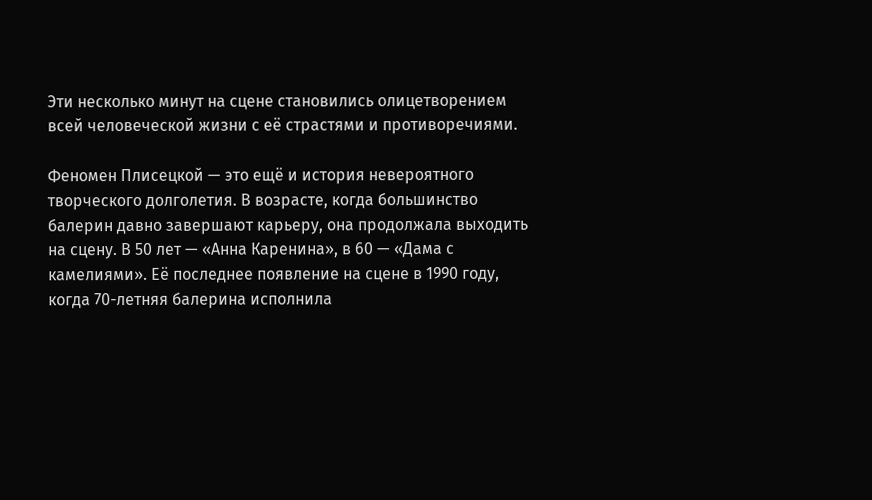Эти несколько минут на сцене становились олицетворением всей человеческой жизни с её страстями и противоречиями.

Феномен Плисецкой — это ещё и история невероятного творческого долголетия. В возрасте, когда большинство балерин давно завершают карьеру, она продолжала выходить на сцену. В 50 лет — «Анна Каренина», в 60 — «Дама с камелиями». Её последнее появление на сцене в 1990 году, когда 70-летняя балерина исполнила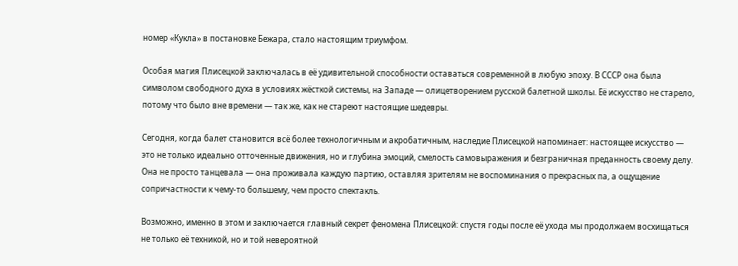номер «Кукла» в постановке Бежара, стало настоящим триумфом.

Особая магия Плисецкой заключалась в её удивительной способности оставаться современной в любую эпоху. В СССР она была символом свободного духа в условиях жёсткой системы, на Западе — олицетворением русской балетной школы. Её искусство не старело, потому что было вне времени — так же, как не стареют настоящие шедевры.

Сегодня, когда балет становится всё более технологичным и акробатичным, наследие Плисецкой напоминает: настоящее искусство — это не только идеально отточенные движения, но и глубина эмоций, смелость самовыражения и безграничная преданность своему делу. Она не просто танцевала — она проживала каждую партию, оставляя зрителям не воспоминания о прекрасных па, а ощущение сопричастности к чему-то большему, чем просто спектакль.

Возможно, именно в этом и заключается главный секрет феномена Плисецкой: спустя годы после её ухода мы продолжаем восхищаться не только её техникой, но и той невероятной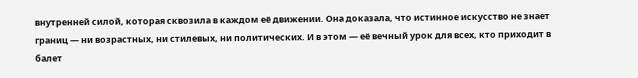внутренней силой, которая сквозила в каждом её движении. Она доказала, что истинное искусство не знает границ — ни возрастных, ни стилевых, ни политических. И в этом — её вечный урок для всех, кто приходит в балет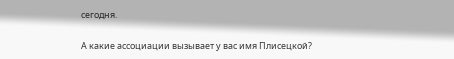сегодня.

А какие ассоциации вызывает у вас имя Плисецкой?